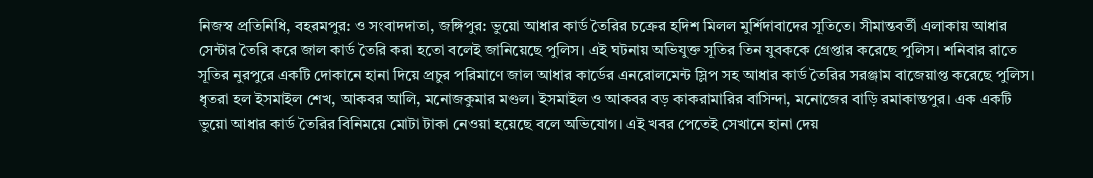নিজস্ব প্রতিনিধি, বহরমপুর: ও সংবাদদাতা, জঙ্গিপুর: ভুয়ো আধার কার্ড তৈরির চক্রের হদিশ মিলল মুর্শিদাবাদের সূতিতে। সীমান্তবর্তী এলাকায় আধার সেন্টার তৈরি করে জাল কার্ড তৈরি করা হতো বলেই জানিয়েছে পুলিস। এই ঘটনায় অভিযুক্ত সূতির তিন যুবককে গ্রেপ্তার করেছে পুলিস। শনিবার রাতে সূতির নুরপুরে একটি দোকানে হানা দিয়ে প্রচুর পরিমাণে জাল আধার কার্ডের এনরোলমেন্ট স্লিপ সহ আধার কার্ড তৈরির সরঞ্জাম বাজেয়াপ্ত করেছে পুলিস। ধৃতরা হল ইসমাইল শেখ, আকবর আলি, মনোজকুমার মণ্ডল। ইসমাইল ও আকবর বড় কাকরামারির বাসিন্দা, মনোজের বাড়ি রমাকান্তপুর। এক একটি ভুয়ো আধার কার্ড তৈরির বিনিময়ে মোটা টাকা নেওয়া হয়েছে বলে অভিযোগ। এই খবর পেতেই সেখানে হানা দেয়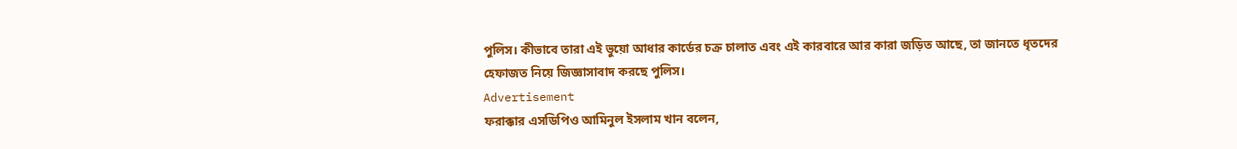পুলিস। কীভাবে তারা এই ভুয়ো আধার কার্ডের চক্র চালাত এবং এই কারবারে আর কারা জড়িত আছে, তা জানতে ধৃতদের হেফাজত নিয়ে জিজ্ঞাসাবাদ করছে পুলিস।
Advertisement
ফরাক্কার এসডিপিও আমিনুল ইসলাম খান বলেন,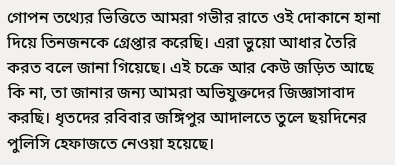গোপন তথ্যের ভিত্তিতে আমরা গভীর রাতে ওই দোকানে হানা দিয়ে তিনজনকে গ্রেপ্তার করেছি। এরা ভুয়ো আধার তৈরি করত বলে জানা গিয়েছে। এই চক্রে আর কেউ জড়িত আছে কি না, তা জানার জন্য আমরা অভিযুক্তদের জিজ্ঞাসাবাদ করছি। ধৃতদের রবিবার জঙ্গিপুর আদালতে তুলে ছয়দিনের পুলিসি হেফাজতে নেওয়া হয়েছে।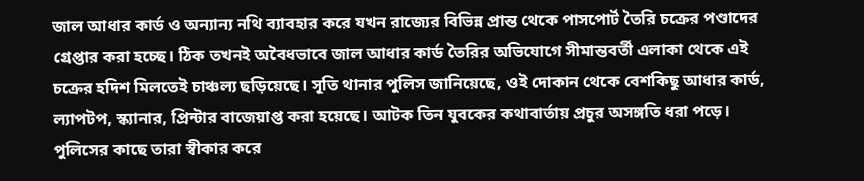জাল আধার কার্ড ও অন্যান্য নথি ব্যাবহার করে যখন রাজ্যের বিভিন্ন প্রান্ত থেকে পাসপোর্ট তৈরি চক্রের পণ্ডাদের গ্রেপ্তার করা হচ্ছে। ঠিক তখনই অবৈধভাবে জাল আধার কার্ড তৈরির অভিযোগে সীমান্তবর্তী এলাকা থেকে এই চক্রের হদিশ মিলতেই চাঞ্চল্য ছড়িয়েছে। সূতি থানার পুলিস জানিয়েছে, ওই দোকান থেকে বেশকিছু আধার কার্ড, ল্যাপটপ, স্ক্যানার, প্রিন্টার বাজেয়াপ্ত করা হয়েছে। আটক তিন যুবকের কথাবার্তায় প্রচুর অসঙ্গতি ধরা পড়ে। পুলিসের কাছে তারা স্বীকার করে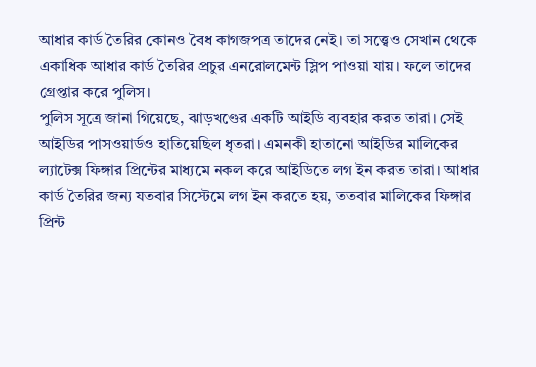আধার কার্ড তৈরির কোনও বৈধ কাগজপত্র তাদের নেই। তা সত্ত্বেও সেখান থেকে একাধিক আধার কার্ড তৈরির প্রচুর এনরোলমেন্ট স্লিপ পাওয়া যায়। ফলে তাদের গ্রেপ্তার করে পুলিস।
পুলিস সূত্রে জানা গিয়েছে, ঝাড়খণ্ডের একটি আইডি ব্যবহার করত তারা। সেই আইডির পাসওয়ার্ডও হাতিয়েছিল ধৃতরা। এমনকী হাতানো আইডির মালিকের ল্যাটেক্স ফিঙ্গার প্রিন্টের মাধ্যমে নকল করে আইডিতে লগ ইন করত তারা। আধার কার্ড তৈরির জন্য যতবার সিস্টেমে লগ ইন করতে হয়, ততবার মালিকের ফিঙ্গার প্রিন্ট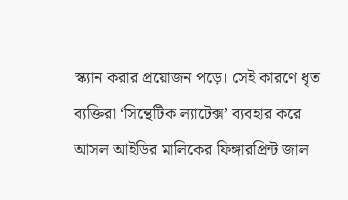স্ক্যান করার প্রয়োজন পড়ে। সেই কারণে ধৃত ব্যক্তিরা ‘সিন্থেটিক ল্যাটেক্স’ ব্যবহার করে আসল আইডির মালিকের ফিঙ্গারপ্রিন্ট জাল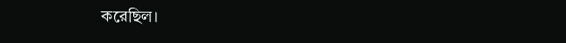করেছিল।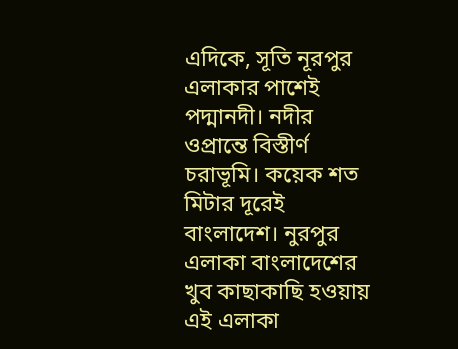এদিকে, সূতি নূরপুর এলাকার পাশেই পদ্মানদী। নদীর ওপ্রান্তে বিস্তীর্ণ চরাভূমি। কয়েক শত মিটার দূরেই বাংলাদেশ। নুরপুর এলাকা বাংলাদেশের খুব কাছাকাছি হওয়ায় এই এলাকা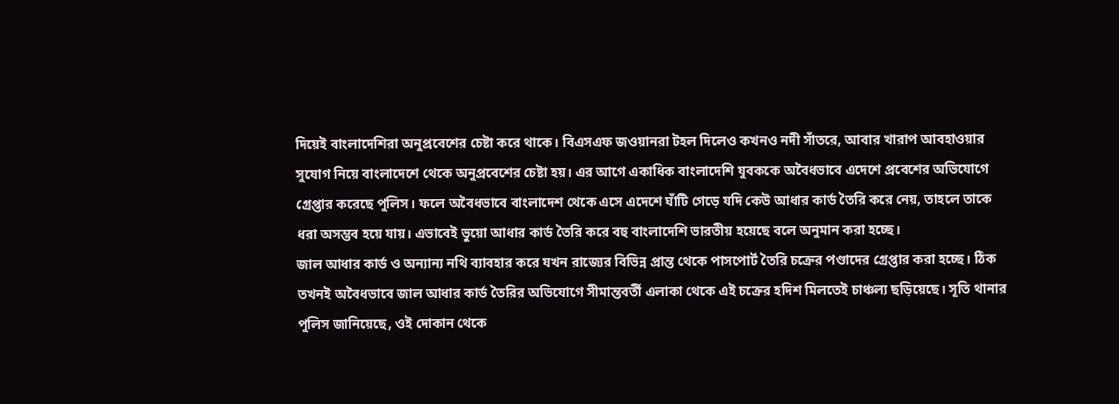দিয়েই বাংলাদেশিরা অনুপ্রবেশের চেষ্টা করে থাকে। বিএসএফ জওয়ানরা টহল দিলেও কখনও নদী সাঁতরে, আবার খারাপ আবহাওয়ার সুযোগ নিয়ে বাংলাদেশে থেকে অনুপ্রবেশের চেষ্টা হয়। এর আগে একাধিক বাংলাদেশি যুবককে অবৈধভাবে এদেশে প্রবেশের অভিযোগে গ্রেপ্তার করেছে পুলিস। ফলে অবৈধভাবে বাংলাদেশ থেকে এসে এদেশে ঘাঁটি গেড়ে যদি কেউ আধার কার্ড তৈরি করে নেয়, তাহলে তাকে ধরা অসম্ভব হয়ে যায়। এভাবেই ভুয়ো আধার কার্ড তৈরি করে বহু বাংলাদেশি ভারতীয় হয়েছে বলে অনুমান করা হচ্ছে।
জাল আধার কার্ড ও অন্যান্য নথি ব্যাবহার করে যখন রাজ্যের বিভিন্ন প্রান্ত থেকে পাসপোর্ট তৈরি চক্রের পণ্ডাদের গ্রেপ্তার করা হচ্ছে। ঠিক তখনই অবৈধভাবে জাল আধার কার্ড তৈরির অভিযোগে সীমান্তবর্তী এলাকা থেকে এই চক্রের হদিশ মিলতেই চাঞ্চল্য ছড়িয়েছে। সূতি থানার পুলিস জানিয়েছে, ওই দোকান থেকে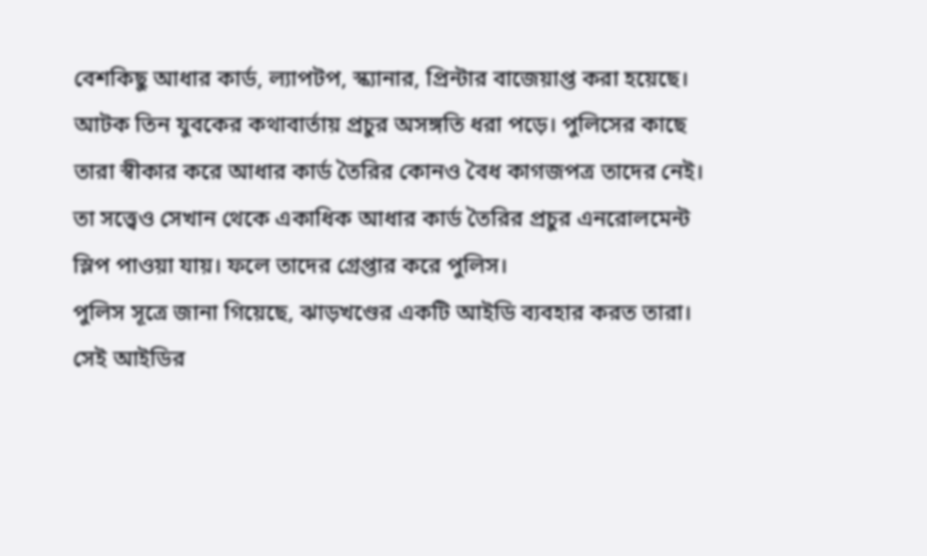বেশকিছু আধার কার্ড, ল্যাপটপ, স্ক্যানার, প্রিন্টার বাজেয়াপ্ত করা হয়েছে। আটক তিন যুবকের কথাবার্তায় প্রচুর অসঙ্গতি ধরা পড়ে। পুলিসের কাছে তারা স্বীকার করে আধার কার্ড তৈরির কোনও বৈধ কাগজপত্র তাদের নেই। তা সত্ত্বেও সেখান থেকে একাধিক আধার কার্ড তৈরির প্রচুর এনরোলমেন্ট স্লিপ পাওয়া যায়। ফলে তাদের গ্রেপ্তার করে পুলিস।
পুলিস সূত্রে জানা গিয়েছে, ঝাড়খণ্ডের একটি আইডি ব্যবহার করত তারা। সেই আইডির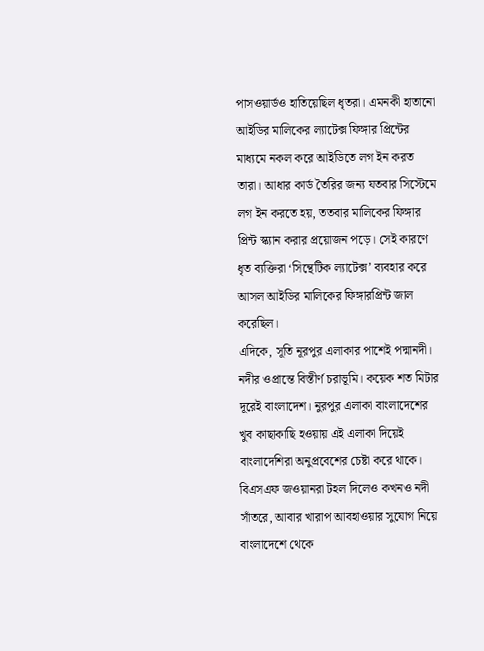পাসওয়ার্ডও হাতিয়েছিল ধৃতরা। এমনকী হাতানো আইডির মালিকের ল্যাটেক্স ফিঙ্গার প্রিন্টের মাধ্যমে নকল করে আইডিতে লগ ইন করত তারা। আধার কার্ড তৈরির জন্য যতবার সিস্টেমে লগ ইন করতে হয়, ততবার মালিকের ফিঙ্গার প্রিন্ট স্ক্যান করার প্রয়োজন পড়ে। সেই কারণে ধৃত ব্যক্তিরা ‘সিন্থেটিক ল্যাটেক্স’ ব্যবহার করে আসল আইডির মালিকের ফিঙ্গারপ্রিন্ট জাল করেছিল।
এদিকে, সূতি নূরপুর এলাকার পাশেই পদ্মানদী। নদীর ওপ্রান্তে বিস্তীর্ণ চরাভূমি। কয়েক শত মিটার দূরেই বাংলাদেশ। নুরপুর এলাকা বাংলাদেশের খুব কাছাকাছি হওয়ায় এই এলাকা দিয়েই বাংলাদেশিরা অনুপ্রবেশের চেষ্টা করে থাকে। বিএসএফ জওয়ানরা টহল দিলেও কখনও নদী সাঁতরে, আবার খারাপ আবহাওয়ার সুযোগ নিয়ে বাংলাদেশে থেকে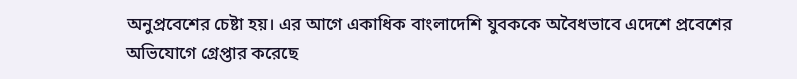অনুপ্রবেশের চেষ্টা হয়। এর আগে একাধিক বাংলাদেশি যুবককে অবৈধভাবে এদেশে প্রবেশের অভিযোগে গ্রেপ্তার করেছে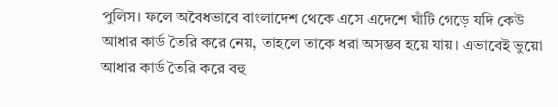পুলিস। ফলে অবৈধভাবে বাংলাদেশ থেকে এসে এদেশে ঘাঁটি গেড়ে যদি কেউ আধার কার্ড তৈরি করে নেয়, তাহলে তাকে ধরা অসম্ভব হয়ে যায়। এভাবেই ভুয়ো আধার কার্ড তৈরি করে বহু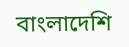বাংলাদেশি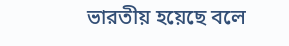ভারতীয় হয়েছে বলে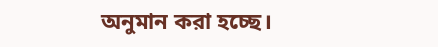অনুমান করা হচ্ছে।